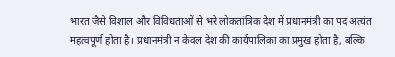भारत जैसे विशाल और विविधताओं से भरे लोकतांत्रिक देश में प्रधानमंत्री का पद अत्यंत महत्वपूर्ण होता है। प्रधानमंत्री न केवल देश की कार्यपालिका का प्रमुख होता है, बल्कि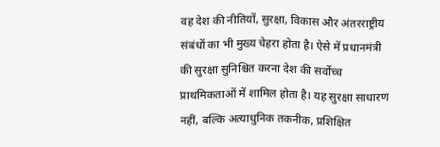वह देश की नीतियों, सुरक्षा, विकास और अंतरराष्ट्रीय संबंधों का भी मुख्य चेहरा होता है। ऐसे में प्रधानमंत्री की सुरक्षा सुनिश्चित करना देश की सर्वोच्च प्राथमिकताओं में शामिल होता है। यह सुरक्षा साधारण नहीं, बल्कि अत्याधुनिक तकनीक, प्रशिक्षित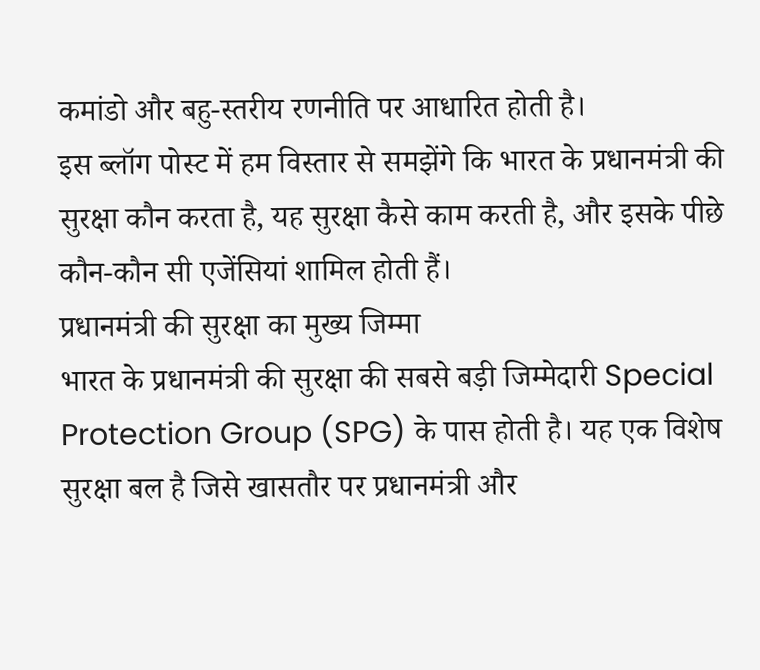कमांडो और बहु-स्तरीय रणनीति पर आधारित होती है।
इस ब्लॉग पोस्ट में हम विस्तार से समझेंगे कि भारत के प्रधानमंत्री की सुरक्षा कौन करता है, यह सुरक्षा कैसे काम करती है, और इसके पीछे कौन-कौन सी एजेंसियां शामिल होती हैं।
प्रधानमंत्री की सुरक्षा का मुख्य जिम्मा
भारत के प्रधानमंत्री की सुरक्षा की सबसे बड़ी जिम्मेदारी Special Protection Group (SPG) के पास होती है। यह एक विशेष सुरक्षा बल है जिसे खासतौर पर प्रधानमंत्री और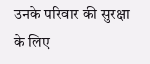उनके परिवार की सुरक्षा के लिए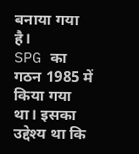बनाया गया है।
SPG का गठन 1985 में किया गया था। इसका उद्देश्य था कि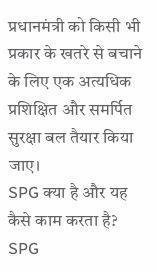प्रधानमंत्री को किसी भी प्रकार के खतरे से बचाने के लिए एक अत्यधिक प्रशिक्षित और समर्पित सुरक्षा बल तैयार किया जाए।
SPG क्या है और यह कैसे काम करता है?
SPG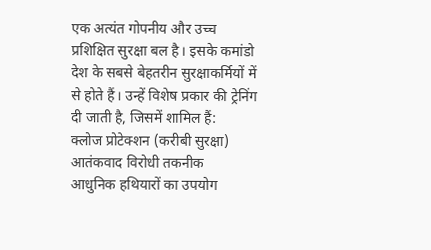एक अत्यंत गोपनीय और उच्च प्रशिक्षित सुरक्षा बल है। इसके कमांडो देश के सबसे बेहतरीन सुरक्षाकर्मियों में से होते हैं। उन्हें विशेष प्रकार की ट्रेनिंग दी जाती है, जिसमें शामिल हैं:
क्लोज प्रोटेक्शन (करीबी सुरक्षा)
आतंकवाद विरोधी तकनीक
आधुनिक हथियारों का उपयोग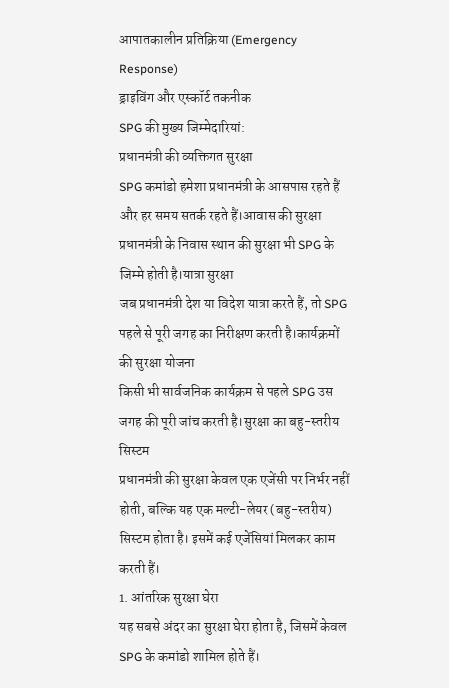आपातकालीन प्रतिक्रिया (Emergency Response)
ड्राइविंग और एस्कॉर्ट तकनीक
SPG की मुख्य जिम्मेदारियां:
प्रधानमंत्री की व्यक्तिगत सुरक्षा
SPG कमांडो हमेशा प्रधानमंत्री के आसपास रहते हैं और हर समय सतर्क रहते हैं।आवास की सुरक्षा
प्रधानमंत्री के निवास स्थान की सुरक्षा भी SPG के जिम्मे होती है।यात्रा सुरक्षा
जब प्रधानमंत्री देश या विदेश यात्रा करते हैं, तो SPG पहले से पूरी जगह का निरीक्षण करती है।कार्यक्रमों की सुरक्षा योजना
किसी भी सार्वजनिक कार्यक्रम से पहले SPG उस जगह की पूरी जांच करती है।सुरक्षा का बहु-स्तरीय सिस्टम
प्रधानमंत्री की सुरक्षा केवल एक एजेंसी पर निर्भर नहीं होती, बल्कि यह एक मल्टी-लेयर (बहु-स्तरीय) सिस्टम होता है। इसमें कई एजेंसियां मिलकर काम करती हैं।
1. आंतरिक सुरक्षा घेरा
यह सबसे अंदर का सुरक्षा घेरा होता है, जिसमें केवल SPG के कमांडो शामिल होते हैं।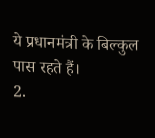ये प्रधानमंत्री के बिल्कुल पास रहते हैं।
2.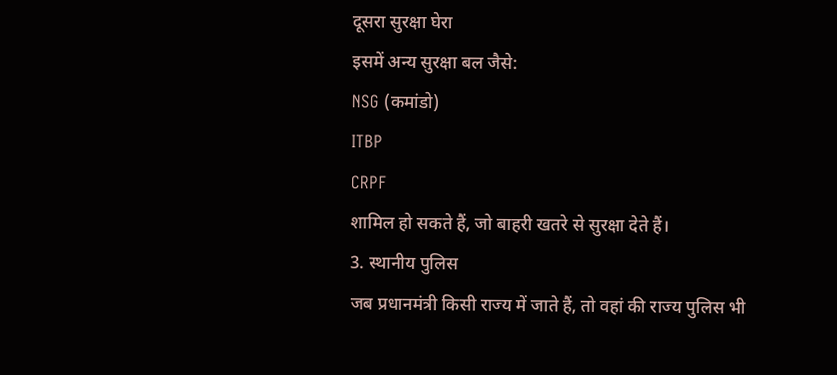दूसरा सुरक्षा घेरा
इसमें अन्य सुरक्षा बल जैसे:
NSG (कमांडो)
ITBP
CRPF
शामिल हो सकते हैं, जो बाहरी खतरे से सुरक्षा देते हैं।
3. स्थानीय पुलिस
जब प्रधानमंत्री किसी राज्य में जाते हैं, तो वहां की राज्य पुलिस भी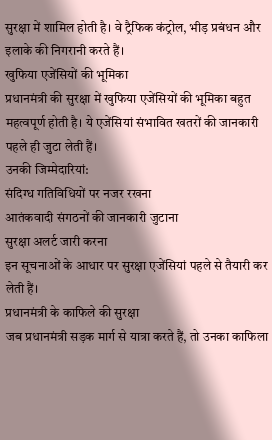सुरक्षा में शामिल होती है। वे ट्रैफिक कंट्रोल, भीड़ प्रबंधन और इलाके की निगरानी करते हैं।
खुफिया एजेंसियों की भूमिका
प्रधानमंत्री की सुरक्षा में खुफिया एजेंसियों की भूमिका बहुत महत्वपूर्ण होती है। ये एजेंसियां संभावित खतरों की जानकारी पहले ही जुटा लेती हैं।
उनकी जिम्मेदारियां:
संदिग्ध गतिविधियों पर नजर रखना
आतंकवादी संगठनों की जानकारी जुटाना
सुरक्षा अलर्ट जारी करना
इन सूचनाओं के आधार पर सुरक्षा एजेंसियां पहले से तैयारी कर लेती हैं।
प्रधानमंत्री के काफिले की सुरक्षा
जब प्रधानमंत्री सड़क मार्ग से यात्रा करते हैं, तो उनका काफिला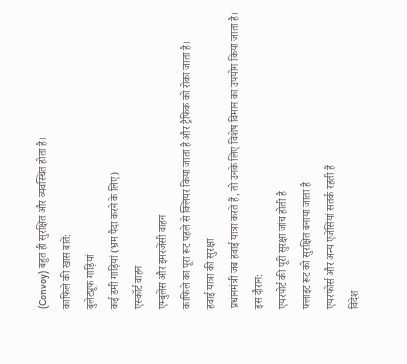(Convoy) बहुत ही सुरक्षित और व्यवस्थित होता है।
काफिले की खास बातें:
बुलेटप्रूफ गाड़ियां
कई डमी गाड़ियां (भ्रम पैदा करने के लिए)
एस्कॉर्ट वाहन
एम्बुलेंस और इमरजेंसी वाहन
काफिले का पूरा रूट पहले से क्लियर किया जाता है और ट्रैफिक को रोका जाता है।
हवाई यात्रा की सुरक्षा
प्रधानमंत्री जब हवाई यात्रा करते हैं, तो उनके लिए विशेष विमान का उपयोग किया जाता है। इस दौरान:
एयरपोर्ट की पूरी सुरक्षा जांच होती है
फ्लाइट रूट को सुरक्षित बनाया जाता है
एयरफोर्स और अन्य एजेंसियां सतर्क रहती हैं
विदेश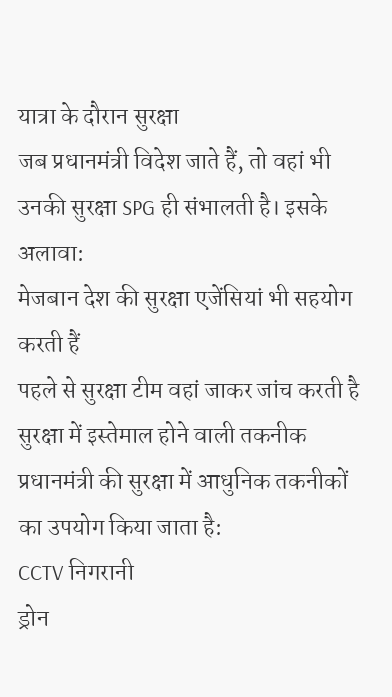यात्रा के दौरान सुरक्षा
जब प्रधानमंत्री विदेश जाते हैं, तो वहां भी उनकी सुरक्षा SPG ही संभालती है। इसके अलावा:
मेजबान देश की सुरक्षा एजेंसियां भी सहयोग करती हैं
पहले से सुरक्षा टीम वहां जाकर जांच करती है
सुरक्षा में इस्तेमाल होने वाली तकनीक
प्रधानमंत्री की सुरक्षा में आधुनिक तकनीकों का उपयोग किया जाता है:
CCTV निगरानी
ड्रोन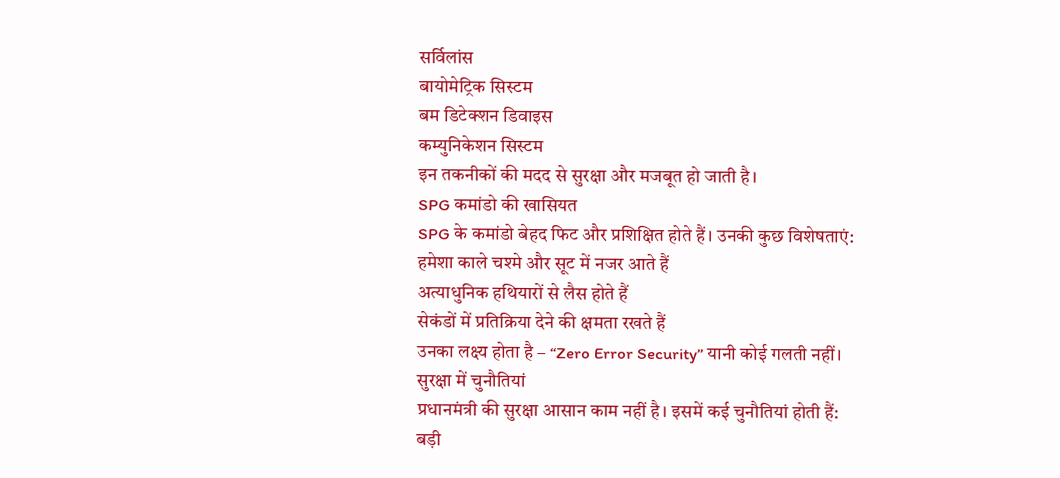सर्विलांस
बायोमेट्रिक सिस्टम
बम डिटेक्शन डिवाइस
कम्युनिकेशन सिस्टम
इन तकनीकों की मदद से सुरक्षा और मजबूत हो जाती है।
SPG कमांडो की खासियत
SPG के कमांडो बेहद फिट और प्रशिक्षित होते हैं। उनकी कुछ विशेषताएं:
हमेशा काले चश्मे और सूट में नजर आते हैं
अत्याधुनिक हथियारों से लैस होते हैं
सेकंडों में प्रतिक्रिया देने की क्षमता रखते हैं
उनका लक्ष्य होता है – “Zero Error Security” यानी कोई गलती नहीं।
सुरक्षा में चुनौतियां
प्रधानमंत्री की सुरक्षा आसान काम नहीं है। इसमें कई चुनौतियां होती हैं:
बड़ी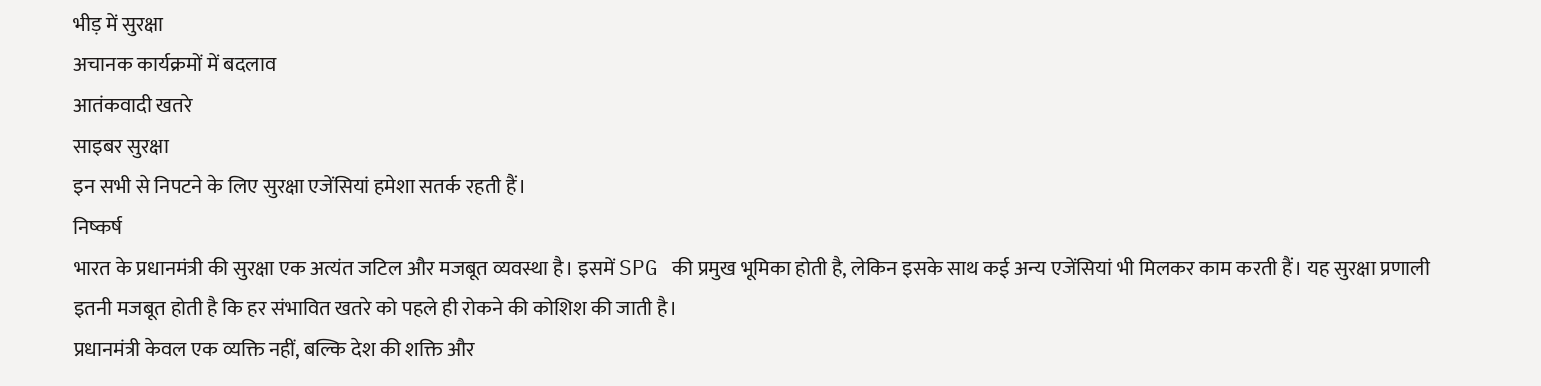भीड़ में सुरक्षा
अचानक कार्यक्रमों में बदलाव
आतंकवादी खतरे
साइबर सुरक्षा
इन सभी से निपटने के लिए सुरक्षा एजेंसियां हमेशा सतर्क रहती हैं।
निष्कर्ष
भारत के प्रधानमंत्री की सुरक्षा एक अत्यंत जटिल और मजबूत व्यवस्था है। इसमें SPG की प्रमुख भूमिका होती है, लेकिन इसके साथ कई अन्य एजेंसियां भी मिलकर काम करती हैं। यह सुरक्षा प्रणाली इतनी मजबूत होती है कि हर संभावित खतरे को पहले ही रोकने की कोशिश की जाती है।
प्रधानमंत्री केवल एक व्यक्ति नहीं, बल्कि देश की शक्ति और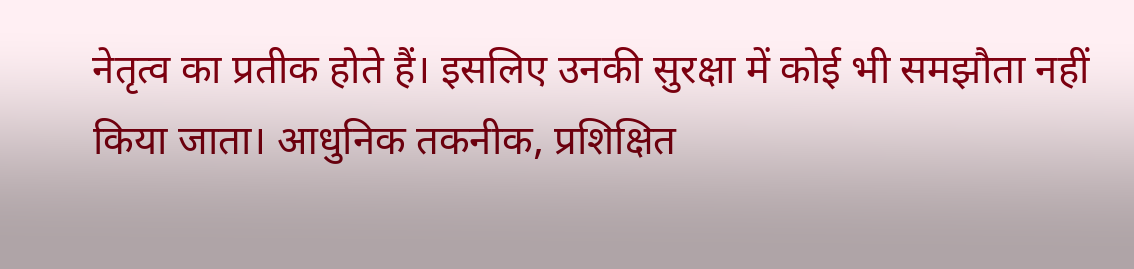नेतृत्व का प्रतीक होते हैं। इसलिए उनकी सुरक्षा में कोई भी समझौता नहीं किया जाता। आधुनिक तकनीक, प्रशिक्षित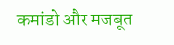कमांडो और मजबूत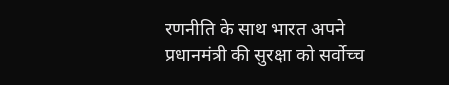रणनीति के साथ भारत अपने प्रधानमंत्री की सुरक्षा को सर्वोच्च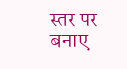स्तर पर बनाए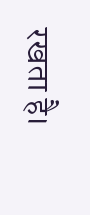रखता है।